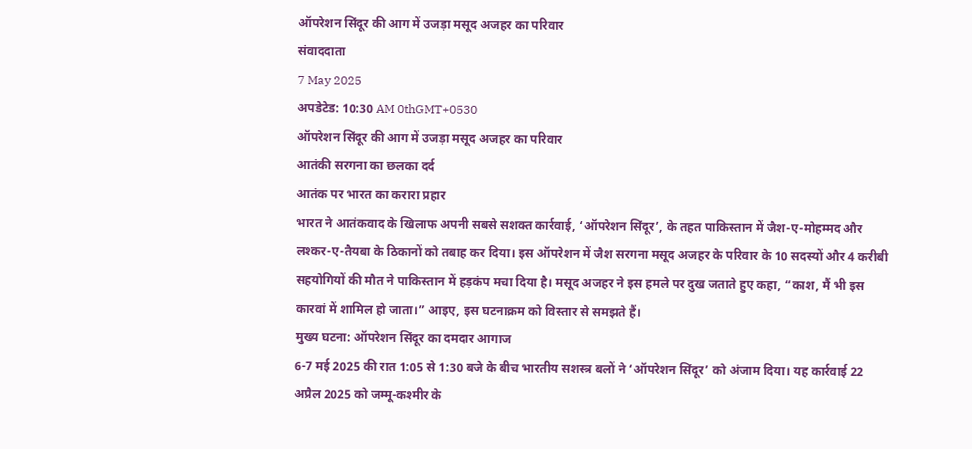ऑपरेशन सिंदूर की आग में उजड़ा मसूद अजहर का परिवार
संवाददाता
7 May 2025
अपडेटेड: 10:30 AM 0thGMT+0530
ऑपरेशन सिंदूर की आग में उजड़ा मसूद अजहर का परिवार
आतंकी सरगना का छलका दर्द
आतंक पर भारत का करारा प्रहार
भारत ने आतंकवाद के खिलाफ अपनी सबसे सशक्त कार्रवाई, ‘ऑपरेशन सिंदूर’, के तहत पाकिस्तान में जैश-ए-मोहम्मद और लश्कर-ए-तैयबा के ठिकानों को तबाह कर दिया। इस ऑपरेशन में जैश सरगना मसूद अजहर के परिवार के 10 सदस्यों और 4 करीबी सहयोगियों की मौत ने पाकिस्तान में हड़कंप मचा दिया है। मसूद अजहर ने इस हमले पर दुख जताते हुए कहा, “काश, मैं भी इस कारवां में शामिल हो जाता।” आइए, इस घटनाक्रम को विस्तार से समझते हैं।
मुख्य घटना: ऑपरेशन सिंदूर का दमदार आगाज
6-7 मई 2025 की रात 1:05 से 1:30 बजे के बीच भारतीय सशस्त्र बलों ने ‘ऑपरेशन सिंदूर’ को अंजाम दिया। यह कार्रवाई 22 अप्रैल 2025 को जम्मू-कश्मीर के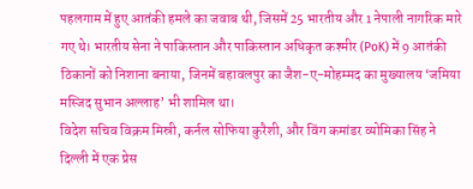पहलगाम में हुए आतंकी हमले का जवाब थी, जिसमें 25 भारतीय और 1 नेपाली नागरिक मारे गए थे। भारतीय सेना ने पाकिस्तान और पाकिस्तान अधिकृत कश्मीर (PoK) में 9 आतंकी ठिकानों को निशाना बनाया, जिनमें बहावलपुर का जैश-ए-मोहम्मद का मुख्यालय ‘जमिया मस्जिद सुभान अल्लाह’ भी शामिल था।
विदेश सचिव विक्रम मिस्री, कर्नल सोफिया कुरैशी, और विंग कमांडर व्योमिका सिंह ने दिल्ली में एक प्रेस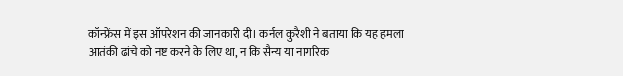कॉन्फ्रेंस में इस ऑपरेशन की जानकारी दी। कर्नल कुरैशी ने बताया कि यह हमला आतंकी ढांचे को नष्ट करने के लिए था, न कि सैन्य या नागरिक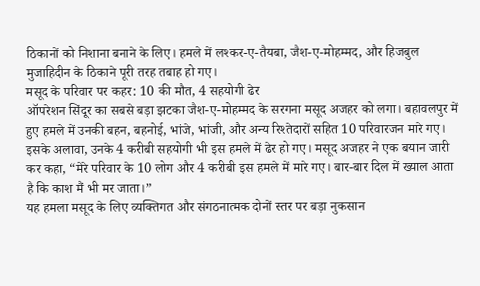ठिकानों को निशाना बनाने के लिए। हमले में लश्कर-ए-तैयबा, जैश-ए-मोहम्मद, और हिजबुल मुजाहिदीन के ठिकाने पूरी तरह तबाह हो गए।
मसूद के परिवार पर कहर: 10 की मौत, 4 सहयोगी ढेर
ऑपरेशन सिंदूर का सबसे बड़ा झटका जैश-ए-मोहम्मद के सरगना मसूद अजहर को लगा। बहावलपुर में हुए हमले में उनकी बहन, बहनोई, भांजे, भांजी, और अन्य रिश्तेदारों सहित 10 परिवारजन मारे गए। इसके अलावा, उनके 4 करीबी सहयोगी भी इस हमले में ढेर हो गए। मसूद अजहर ने एक बयान जारी कर कहा, “मेरे परिवार के 10 लोग और 4 करीबी इस हमले में मारे गए। बार-बार दिल में ख्याल आता है कि काश मैं भी मर जाता।”
यह हमला मसूद के लिए व्यक्तिगत और संगठनात्मक दोनों स्तर पर बड़ा नुकसान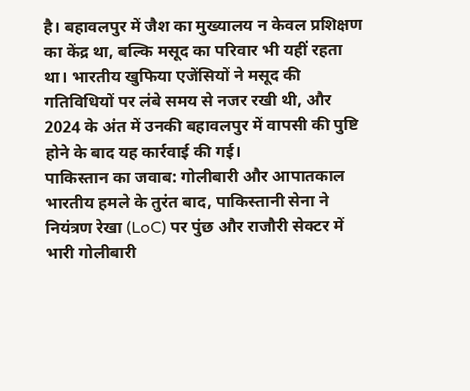है। बहावलपुर में जैश का मुख्यालय न केवल प्रशिक्षण का केंद्र था, बल्कि मसूद का परिवार भी यहीं रहता था। भारतीय खुफिया एजेंसियों ने मसूद की गतिविधियों पर लंबे समय से नजर रखी थी, और 2024 के अंत में उनकी बहावलपुर में वापसी की पुष्टि होने के बाद यह कार्रवाई की गई।
पाकिस्तान का जवाब: गोलीबारी और आपातकाल
भारतीय हमले के तुरंत बाद, पाकिस्तानी सेना ने नियंत्रण रेखा (LoC) पर पुंछ और राजौरी सेक्टर में भारी गोलीबारी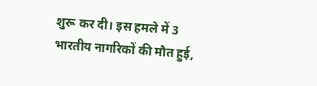शुरू कर दी। इस हमले में 3 भारतीय नागरिकों की मौत हुई,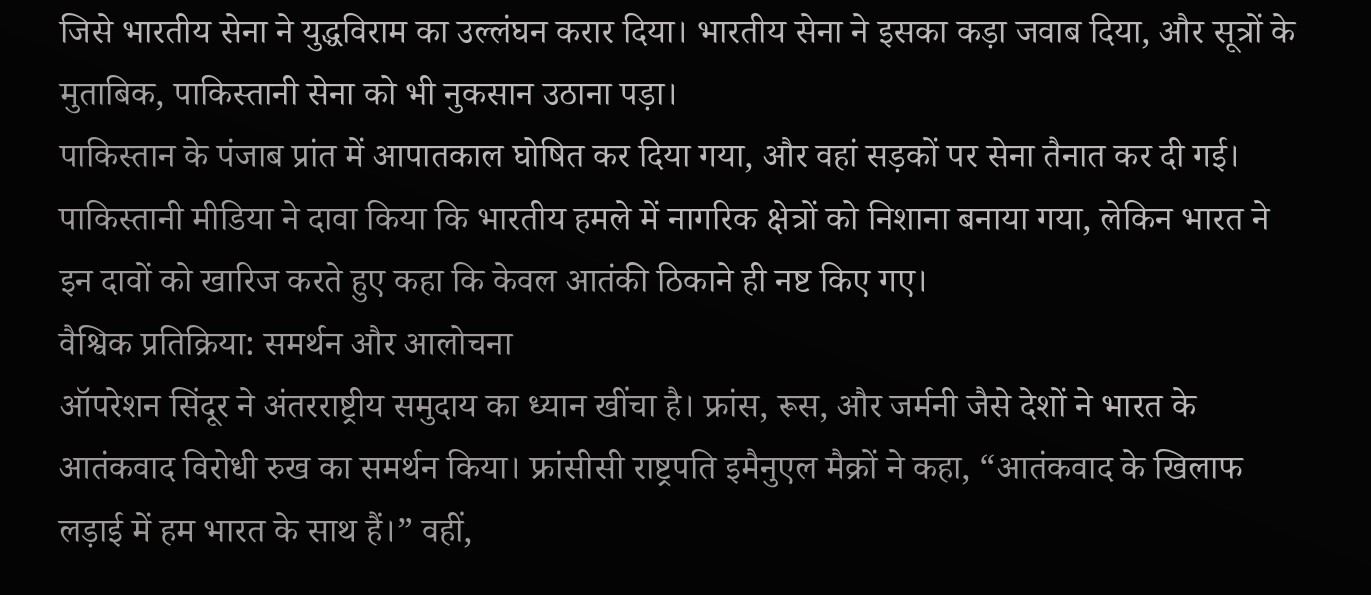जिसे भारतीय सेना ने युद्धविराम का उल्लंघन करार दिया। भारतीय सेना ने इसका कड़ा जवाब दिया, और सूत्रों के मुताबिक, पाकिस्तानी सेना को भी नुकसान उठाना पड़ा।
पाकिस्तान के पंजाब प्रांत में आपातकाल घोषित कर दिया गया, और वहां सड़कों पर सेना तैनात कर दी गई। पाकिस्तानी मीडिया ने दावा किया कि भारतीय हमले में नागरिक क्षेत्रों को निशाना बनाया गया, लेकिन भारत ने इन दावों को खारिज करते हुए कहा कि केवल आतंकी ठिकाने ही नष्ट किए गए।
वैश्विक प्रतिक्रिया: समर्थन और आलोचना
ऑपरेशन सिंदूर ने अंतरराष्ट्रीय समुदाय का ध्यान खींचा है। फ्रांस, रूस, और जर्मनी जैसे देशों ने भारत के आतंकवाद विरोधी रुख का समर्थन किया। फ्रांसीसी राष्ट्रपति इमैनुएल मैक्रों ने कहा, “आतंकवाद के खिलाफ लड़ाई में हम भारत के साथ हैं।” वहीं,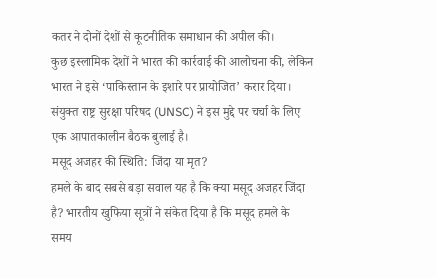कतर ने दोनों देशों से कूटनीतिक समाधान की अपील की।
कुछ इस्लामिक देशों ने भारत की कार्रवाई की आलोचना की, लेकिन भारत ने इसे ‘पाकिस्तान के इशारे पर प्रायोजित’ करार दिया। संयुक्त राष्ट्र सुरक्षा परिषद (UNSC) ने इस मुद्दे पर चर्चा के लिए एक आपातकालीन बैठक बुलाई है।
मसूद अजहर की स्थिति: जिंदा या मृत?
हमले के बाद सबसे बड़ा सवाल यह है कि क्या मसूद अजहर जिंदा है? भारतीय खुफिया सूत्रों ने संकेत दिया है कि मसूद हमले के समय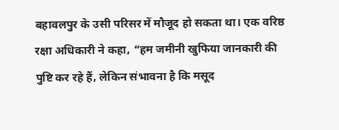बहावलपुर के उसी परिसर में मौजूद हो सकता था। एक वरिष्ठ रक्षा अधिकारी ने कहा, “हम जमीनी खुफिया जानकारी की पुष्टि कर रहे हैं, लेकिन संभावना है कि मसूद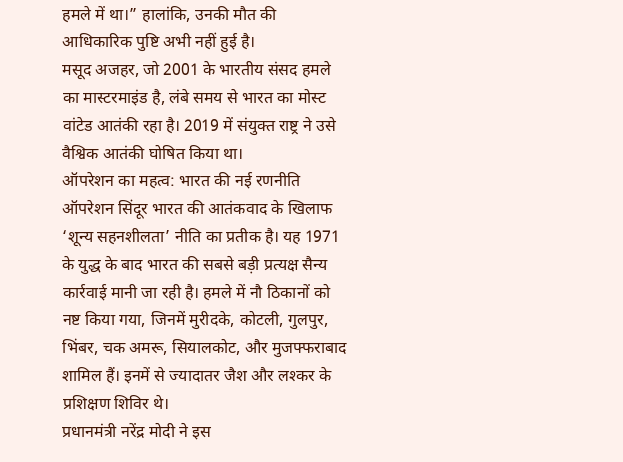हमले में था।” हालांकि, उनकी मौत की आधिकारिक पुष्टि अभी नहीं हुई है।
मसूद अजहर, जो 2001 के भारतीय संसद हमले का मास्टरमाइंड है, लंबे समय से भारत का मोस्ट वांटेड आतंकी रहा है। 2019 में संयुक्त राष्ट्र ने उसे वैश्विक आतंकी घोषित किया था।
ऑपरेशन का महत्व: भारत की नई रणनीति
ऑपरेशन सिंदूर भारत की आतंकवाद के खिलाफ ‘शून्य सहनशीलता’ नीति का प्रतीक है। यह 1971 के युद्ध के बाद भारत की सबसे बड़ी प्रत्यक्ष सैन्य कार्रवाई मानी जा रही है। हमले में नौ ठिकानों को नष्ट किया गया, जिनमें मुरीदके, कोटली, गुलपुर, भिंबर, चक अमरू, सियालकोट, और मुजफ्फराबाद शामिल हैं। इनमें से ज्यादातर जैश और लश्कर के प्रशिक्षण शिविर थे।
प्रधानमंत्री नरेंद्र मोदी ने इस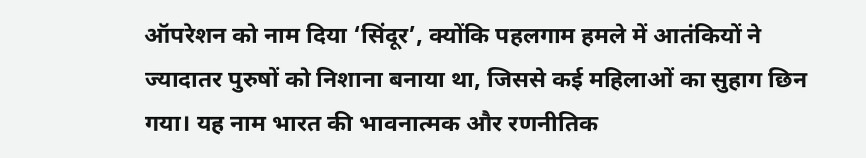ऑपरेशन को नाम दिया ‘सिंदूर’, क्योंकि पहलगाम हमले में आतंकियों ने ज्यादातर पुरुषों को निशाना बनाया था, जिससे कई महिलाओं का सुहाग छिन गया। यह नाम भारत की भावनात्मक और रणनीतिक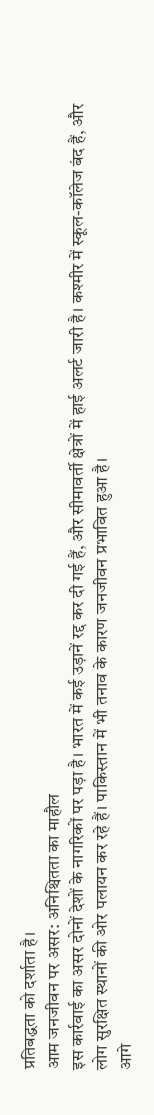प्रतिबद्धता को दर्शाता है।
आम जनजीवन पर असर: अनिश्चितता का माहौल
इस कार्रवाई का असर दोनों देशों के नागरिकों पर पड़ा है। भारत में कई उड़ानें रद्द कर दी गई हैं, और सीमावर्ती क्षेत्रों में हाई अलर्ट जारी है। कश्मीर में स्कूल-कॉलेज बंद हैं, और लोग सुरक्षित स्थानों की ओर पलायन कर रहे हैं। पाकिस्तान में भी तनाव के कारण जनजीवन प्रभावित हुआ है।
आगे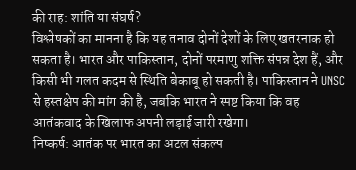की राह: शांति या संघर्ष?
विश्लेषकों का मानना है कि यह तनाव दोनों देशों के लिए खतरनाक हो सकता है। भारत और पाकिस्तान, दोनों परमाणु शक्ति संपन्न देश हैं, और किसी भी गलत कदम से स्थिति बेकाबू हो सकती है। पाकिस्तान ने UNSC से हस्तक्षेप की मांग की है, जबकि भारत ने स्पष्ट किया कि वह आतंकवाद के खिलाफ अपनी लड़ाई जारी रखेगा।
निष्कर्ष: आतंक पर भारत का अटल संकल्प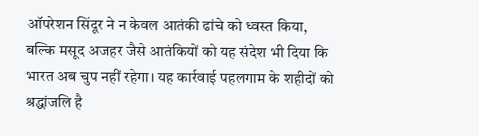ऑपरेशन सिंदूर ने न केवल आतंकी ढांचे को ध्वस्त किया, बल्कि मसूद अजहर जैसे आतंकियों को यह संदेश भी दिया कि भारत अब चुप नहीं रहेगा। यह कार्रवाई पहलगाम के शहीदों को श्रद्धांजलि है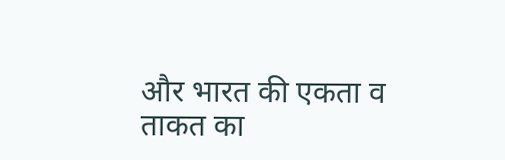और भारत की एकता व ताकत का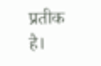प्रतीक है।